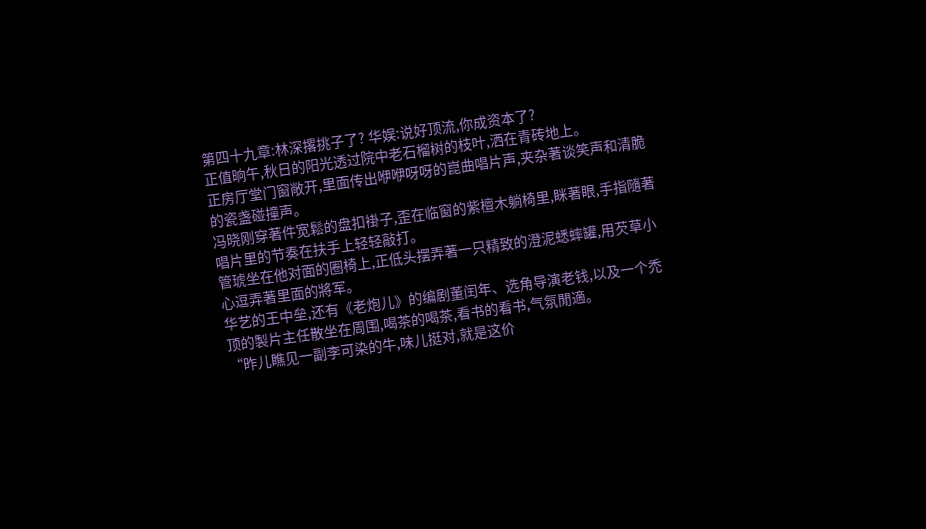第四十九章:林深撂挑子了? 华娱:说好顶流,你成资本了?
正值晌午,秋日的阳光透过院中老石榴树的枝叶,洒在青砖地上。
正房厅堂门窗敞开,里面传出咿咿呀呀的崑曲唱片声,夹杂著谈笑声和清脆的瓷盏碰撞声。
冯晓刚穿著件宽鬆的盘扣褂子,歪在临窗的紫檀木躺椅里,眯著眼,手指隨著唱片里的节奏在扶手上轻轻敲打。
管琥坐在他对面的圈椅上,正低头摆弄著一只精致的澄泥蟋蟀罐,用芡草小心逗弄著里面的將军。
华艺的王中垒,还有《老炮儿》的编剧董闰年、选角导演老钱,以及一个禿顶的製片主任散坐在周围,喝茶的喝茶,看书的看书,气氛閒適。
“昨儿瞧见一副李可染的牛,味儿挺对,就是这价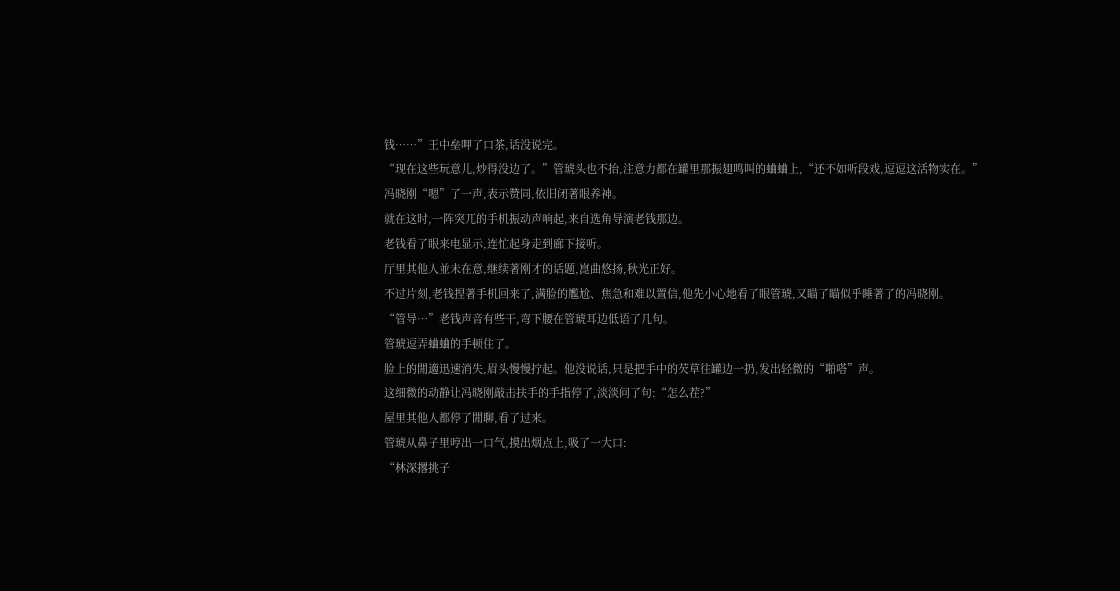钱……”王中垒呷了口茶,话没说完。
“现在这些玩意儿,炒得没边了。”管琥头也不抬,注意力都在罐里那振翅鸣叫的蛐蛐上,“还不如听段戏,逗逗这活物实在。”
冯晓刚“嗯”了一声,表示赞同,依旧闭著眼养神。
就在这时,一阵突兀的手机振动声响起,来自选角导演老钱那边。
老钱看了眼来电显示,连忙起身走到廊下接听。
厅里其他人並未在意,继续著刚才的话题,崑曲悠扬,秋光正好。
不过片刻,老钱捏著手机回来了,满脸的尷尬、焦急和难以置信,他先小心地看了眼管琥,又瞄了瞄似乎睡著了的冯晓刚。
“管导…”老钱声音有些干,弯下腰在管琥耳边低语了几句。
管琥逗弄蛐蛐的手顿住了。
脸上的閒適迅速消失,眉头慢慢拧起。他没说话,只是把手中的芡草往罐边一扔,发出轻微的“啪嗒”声。
这细微的动静让冯晓刚敲击扶手的手指停了,淡淡问了句:“怎么茬?”
屋里其他人都停了閒聊,看了过来。
管琥从鼻子里哼出一口气,摸出烟点上,吸了一大口:
“林深撂挑子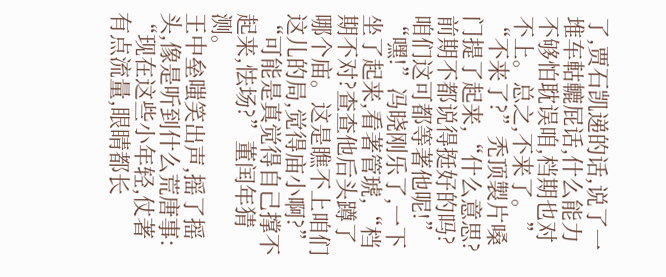了,贾石凯递的话,说了一堆车軲轆屁话,什么能力不够怕耽误咱,档期也对不上。总之,不来了。”
“不来了?”禿顶製片嗓门提了起来,“什么意思?前期不都说得挺好的吗?咱们这可都等著他呢!”
“嘿!”冯晓刚乐了,一下坐了起来,看著管琥,“档期不对?查查他后头蹲了哪个庙。这是瞧不上咱们这儿的局,觉得庙小啊?”
“可能是真觉得自己撑不起来,怯场?”董闰年猜测。
王中垒嗤笑出声,摇了摇头,像是听到什么荒唐事:
“现在这些小年轻,仗著有点流量,眼睛都长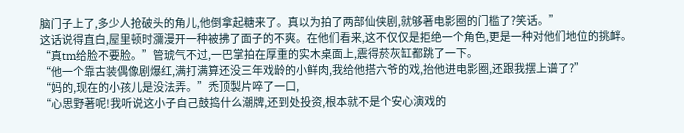脑门子上了,多少人抢破头的角儿,他倒拿起糖来了。真以为拍了两部仙侠剧,就够著电影圈的门槛了?笑话。”
这话说得直白,屋里顿时瀰漫开一种被拂了面子的不爽。在他们看来,这不仅仅是拒绝一个角色,更是一种对他们地位的挑衅。
“真tm给脸不要脸。”管琥气不过,一巴掌拍在厚重的实木桌面上,震得菸灰缸都跳了一下。
“他一个靠古装偶像剧爆红,满打满算还没三年戏龄的小鲜肉,我给他搭六爷的戏,抬他进电影圈,还跟我摆上谱了?”
“妈的,现在的小孩儿是没法弄。”禿顶製片啐了一口,
“心思野著呢!我听说这小子自己鼓捣什么潮牌,还到处投资,根本就不是个安心演戏的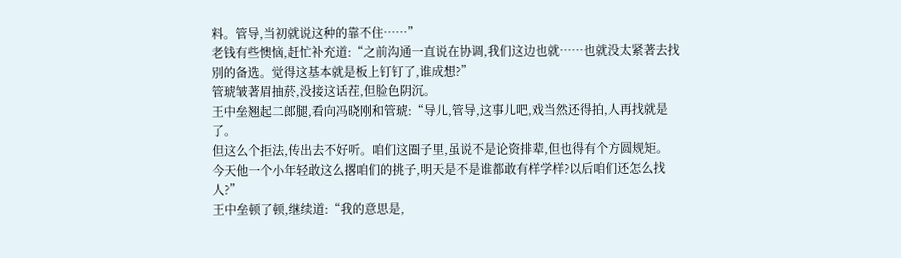料。管导,当初就说这种的靠不住……”
老钱有些懊恼,赶忙补充道:“之前沟通一直说在协调,我们这边也就……也就没太紧著去找別的备选。觉得这基本就是板上钉钉了,谁成想?”
管琥皱著眉抽菸,没接这话茬,但脸色阴沉。
王中垒翘起二郎腿,看向冯晓刚和管琥:“导儿,管导,这事儿吧,戏当然还得拍,人再找就是了。
但这么个拒法,传出去不好听。咱们这圈子里,虽说不是论资排辈,但也得有个方圆规矩。
今天他一个小年轻敢这么撂咱们的挑子,明天是不是谁都敢有样学样?以后咱们还怎么找人?”
王中垒顿了顿,继续道:“我的意思是,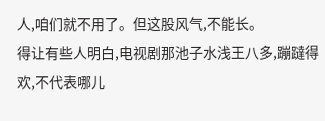人,咱们就不用了。但这股风气,不能长。
得让有些人明白,电视剧那池子水浅王八多,蹦躂得欢,不代表哪儿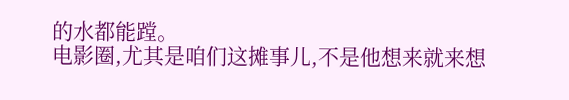的水都能蹚。
电影圈,尤其是咱们这摊事儿,不是他想来就来想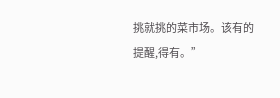挑就挑的菜市场。该有的提醒,得有。”